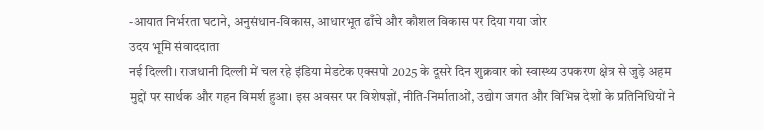-आयात निर्भरता घटाने, अनुसंधान-विकास, आधारभूत ढाँचे और कौशल विकास पर दिया गया जोर
उदय भूमि संवाददाता
नई दिल्ली। राजधानी दिल्ली में चल रहे इंडिया मेडटेक एक्सपो 2025 के दूसरे दिन शुक्रवार को स्वास्थ्य उपकरण क्षेत्र से जुड़े अहम मुद्दों पर सार्थक और गहन विमर्श हुआ। इस अवसर पर विशेषज्ञों, नीति-निर्माताओं, उद्योग जगत और विभिन्न देशों के प्रतिनिधियों ने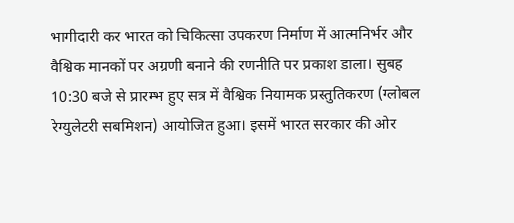भागीदारी कर भारत को चिकित्सा उपकरण निर्माण में आत्मनिर्भर और वैश्विक मानकों पर अग्रणी बनाने की रणनीति पर प्रकाश डाला। सुबह 10:30 बजे से प्रारम्भ हुए सत्र में वैश्विक नियामक प्रस्तुतिकरण (ग्लोबल रेग्युलेटरी सबमिशन) आयोजित हुआ। इसमें भारत सरकार की ओर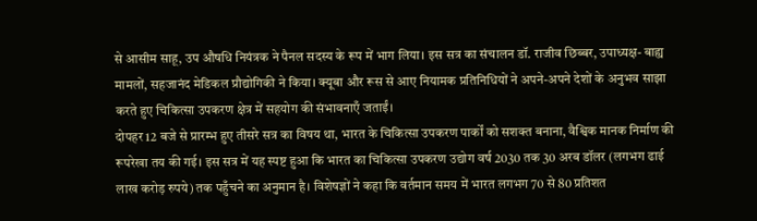से आसीम साहू, उप औषधि नियंत्रक ने पैनल सदस्य के रूप में भाग लिया। इस सत्र का संचालन डॉ. राजीव छिब्बर, उपाध्यक्ष- बाह्य मामलों, सहजानंद मेडिकल प्रौद्योगिकी ने किया। क्यूबा और रूस से आए नियामक प्रतिनिधियों ने अपने-अपने देशों के अनुभव साझा करते हुए चिकित्सा उपकरण क्षेत्र में सहयोग की संभावनाएँ जताईं।
दोपहर 12 बजे से प्रारम्भ हुए तीसरे सत्र का विषय था, भारत के चिकित्सा उपकरण पार्कों को सशक्त बनाना, वैश्विक मानक निर्माण की रूपरेखा तय की गई। इस सत्र में यह स्पष्ट हुआ कि भारत का चिकित्सा उपकरण उद्योग वर्ष 2030 तक 30 अरब डॉलर (लगभग ढाई लाख करोड़ रुपये) तक पहुँचने का अनुमान है। विशेषज्ञों ने कहा कि वर्तमान समय में भारत लगभग 70 से 80 प्रतिशत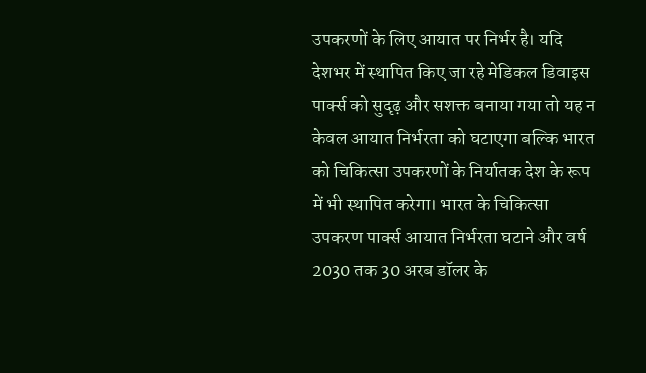उपकरणों के लिए आयात पर निर्भर है। यदि देशभर में स्थापित किए जा रहे मेडिकल डिवाइस पार्क्स को सुदृढ़ और सशक्त बनाया गया तो यह न केवल आयात निर्भरता को घटाएगा बल्कि भारत को चिकित्सा उपकरणों के निर्यातक देश के रूप में भी स्थापित करेगा। भारत के चिकित्सा उपकरण पार्क्स आयात निर्भरता घटाने और वर्ष 2030 तक 30 अरब डॉलर के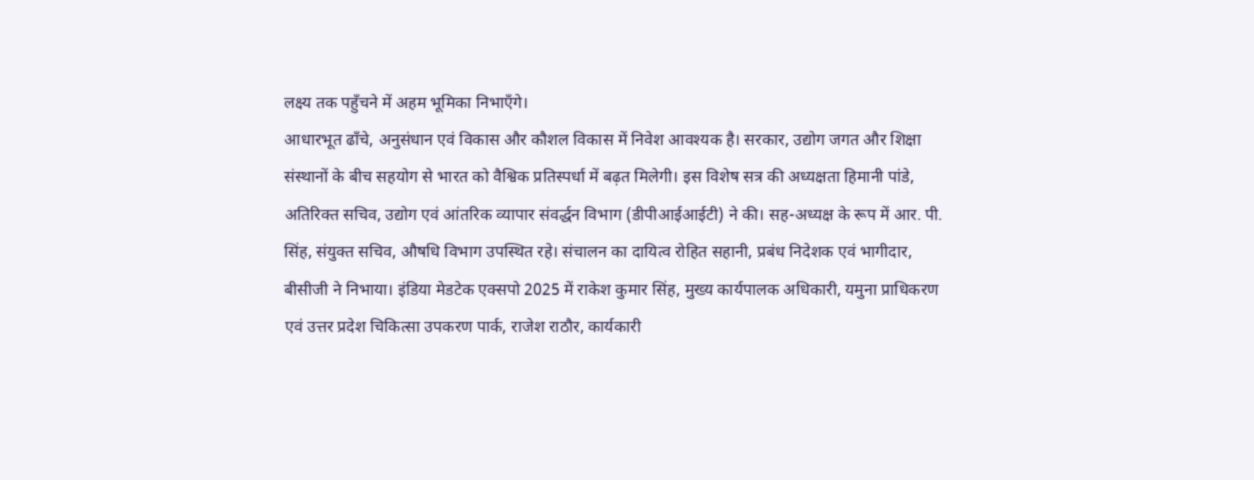लक्ष्य तक पहुँचने में अहम भूमिका निभाएँगे।
आधारभूत ढाँचे, अनुसंधान एवं विकास और कौशल विकास में निवेश आवश्यक है। सरकार, उद्योग जगत और शिक्षा संस्थानों के बीच सहयोग से भारत को वैश्विक प्रतिस्पर्धा में बढ़त मिलेगी। इस विशेष सत्र की अध्यक्षता हिमानी पांडे, अतिरिक्त सचिव, उद्योग एवं आंतरिक व्यापार संवर्द्धन विभाग (डीपीआईआईटी) ने की। सह-अध्यक्ष के रूप में आर. पी. सिंह, संयुक्त सचिव, औषधि विभाग उपस्थित रहे। संचालन का दायित्व रोहित सहानी, प्रबंध निदेशक एवं भागीदार, बीसीजी ने निभाया। इंडिया मेडटेक एक्सपो 2025 में राकेश कुमार सिंह, मुख्य कार्यपालक अधिकारी, यमुना प्राधिकरण एवं उत्तर प्रदेश चिकित्सा उपकरण पार्क, राजेश राठौर, कार्यकारी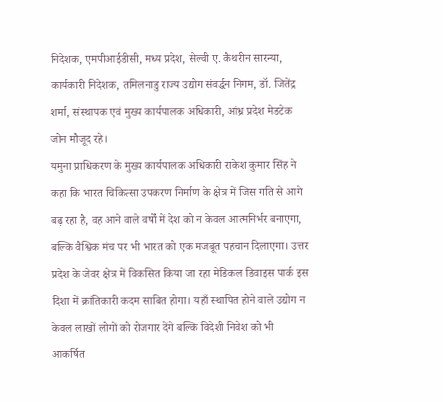निदेशक, एमपीआईडीसी, मध्य प्रदेश, सेल्वी ए. कैथरीन सारन्या, कार्यकारी निदेशक, तमिलनाडु राज्य उद्योग संवर्द्धन निगम, डॉ. जितेंद्र शर्मा, संस्थापक एवं मुख्य कार्यपालक अधिकारी, आंध्र प्रदेश मेडटेक जोन मौजूद रहे।
यमुना प्राधिकरण के मुख्य कार्यपालक अधिकारी राकेश कुमार सिंह ने कहा कि भारत चिकित्सा उपकरण निर्माण के क्षेत्र में जिस गति से आगे बढ़ रहा है, वह आने वाले वर्षों में देश को न केवल आत्मनिर्भर बनाएगा, बल्कि वैश्विक मंच पर भी भारत को एक मजबूत पहचान दिलाएगा। उत्तर प्रदेश के जेवर क्षेत्र में विकसित किया जा रहा मेडिकल डिवाइस पार्क इस दिशा में क्रांतिकारी कदम साबित होगा। यहाँ स्थापित होने वाले उद्योग न केवल लाखों लोगों को रोजगार देंगे बल्कि विदेशी निवेश को भी आकर्षित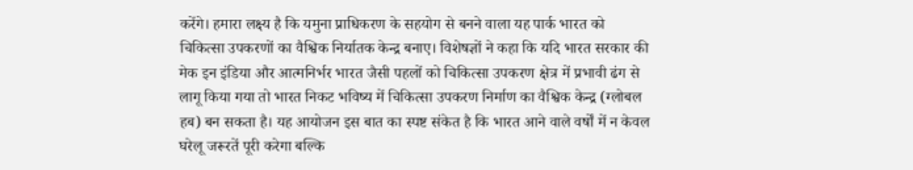करेंगे। हमारा लक्ष्य है कि यमुना प्राधिकरण के सहयोग से बनने वाला यह पार्क भारत को चिकित्सा उपकरणों का वैश्विक निर्यातक केन्द्र बनाए। विशेषज्ञों ने कहा कि यदि भारत सरकार की मेक इन इंडिया और आत्मनिर्भर भारत जैसी पहलों को चिकित्सा उपकरण क्षेत्र में प्रभावी ढंग से लागू किया गया तो भारत निकट भविष्य में चिकित्सा उपकरण निर्माण का वैश्विक केन्द्र (ग्लोबल हब) बन सकता है। यह आयोजन इस बात का स्पष्ट संकेत है कि भारत आने वाले वर्षों में न केवल घरेलू जरूरतें पूरी करेगा बल्कि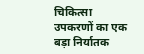चिकित्सा उपकरणों का एक बड़ा निर्यातक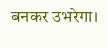बनकर उभरेगा।